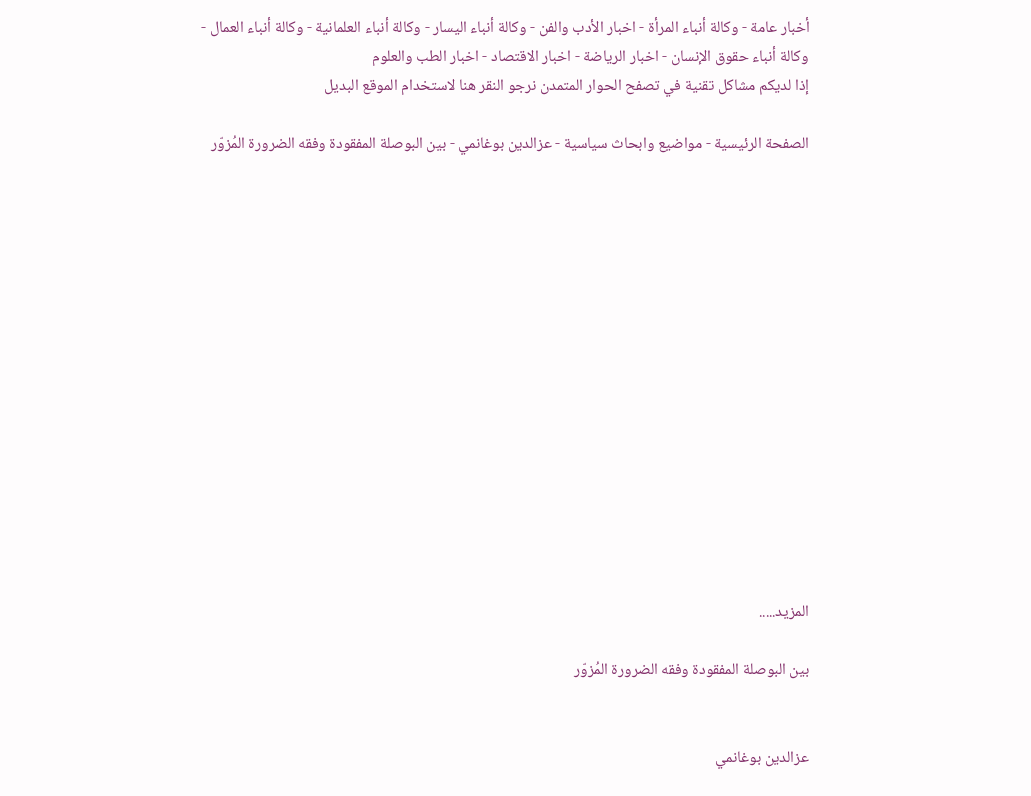أخبار عامة - وكالة أنباء المرأة - اخبار الأدب والفن - وكالة أنباء اليسار - وكالة أنباء العلمانية - وكالة أنباء العمال - وكالة أنباء حقوق الإنسان - اخبار الرياضة - اخبار الاقتصاد - اخبار الطب والعلوم
إذا لديكم مشاكل تقنية في تصفح الحوار المتمدن نرجو النقر هنا لاستخدام الموقع البديل

الصفحة الرئيسية - مواضيع وابحاث سياسية - عزالدين بوغانمي - بين البوصلة المفقودة وفقه الضرورة المُزوّر















المزيد.....

بين البوصلة المفقودة وفقه الضرورة المُزوّر


عزالدين بوغانمي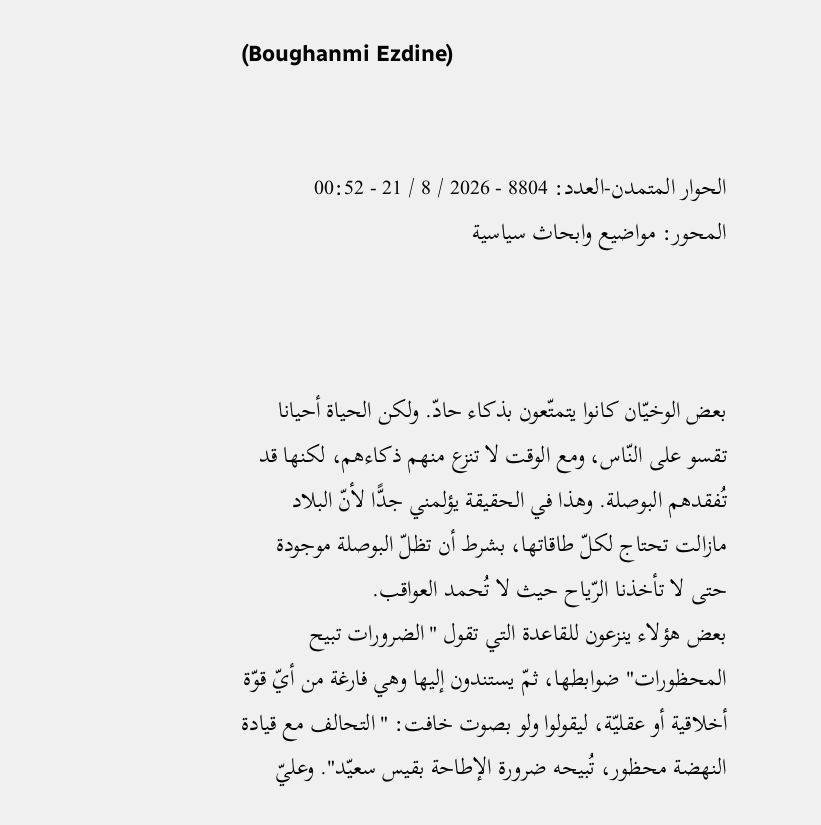(Boughanmi Ezdine)


الحوار المتمدن-العدد: 8804 - 2026 / 8 / 21 - 00:52
المحور: مواضيع وابحاث سياسية



بعض الوخيّان كانوا يتمتّعون بذكاء حادّ. ولكن الحياة أحيانا تقسو على النّاس، ومع الوقت لا تنزع منهم ذكاءهم، لكنها قد تُفقدهم البوصلة. وهذا في الحقيقة يؤلمني جدًّا لأنّ البلاد مازالت تحتاج لكلّ طاقاتها، بشرط أن تظلّ البوصلة موجودة حتى لا تأخذنا الرّياح حيث لا تُحمد العواقب.
بعض هؤلاء ينزعون للقاعدة التي تقول "الضرورات تبيح المحظورات" ضوابطها، ثمّ يستندون إليها وهي فارغة من أيّ قوّة أخلاقية أو عقليّة، ليقولوا ولو بصوت خافت: "التحالف مع قيادة النهضة محظور، تُبيحه ضرورة الإطاحة بقيس سعيّد". وعليّ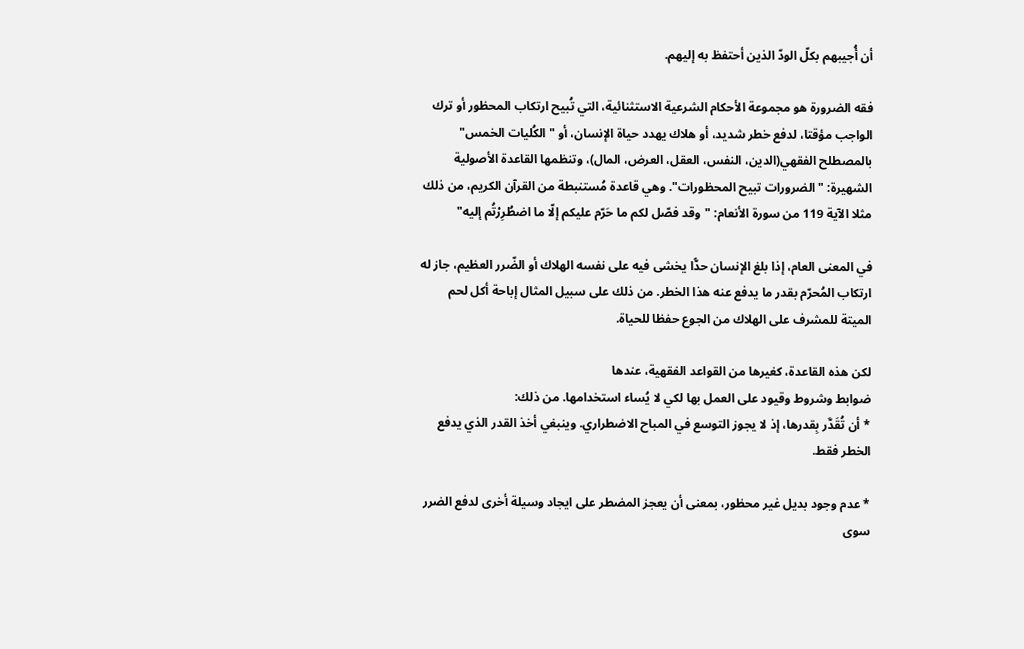أن أُجيبهم بكلّ الودّ الذين أحتفظ به إليهم.

فقه الضرورة هو مجموعة الأحكام الشرعية الاستثنائية، التي تُبيح ارتكاب المحظور أو ترك الواجب مؤقتا، لدفع خطر شديد، أو هلاك يهدد حياة الإنسان، أو "الكُليات الخمس" بالمصطلح الفقهي(الدين، النفس، العقل، العرض، المال)، وتنظمها القاعدة الأصولية الشهيرة: "الضرورات تبيح المحظورات". وهي قاعدة مُستنبطة من القرآن الكريم، من ذلك مثلا الآية 119 من سورة الأنعام: "وقد فصّل لكم ما حَرّم عليكم إلّا ما اضطُرِرْتُم إليه"

في المعنى العام، إذا بلغ الإنسان حدًّا يخشى فيه على نفسه الهلاك أو الضّرر العظيم، جاز له ارتكاب المُحرّم بقدر ما يدفع عنه هذا الخطر. من ذلك على سبيل المثال إباحة أكل لحم الميتة للمشرف على الهلاك من الجوع حفظا للحياة.

لكن هذه القاعدة، كغيرها من القواعد الفقهية، عندها
ضوابط وشروط وقيود على العمل بها لكي لا يُساء استخدامها. من ذلك:
* أن تُقَدَّر بِقدرها، إذ لا يجوز التوسع في المباح الاضطراري. وينبغي أخذ القدر الذي يدفع الخطر فقط.

* عدم وجود بديل غير محظور، بمعنى أن يعجز المضطر على ايجاد وسيلة أخرى لدفع الضرر سوى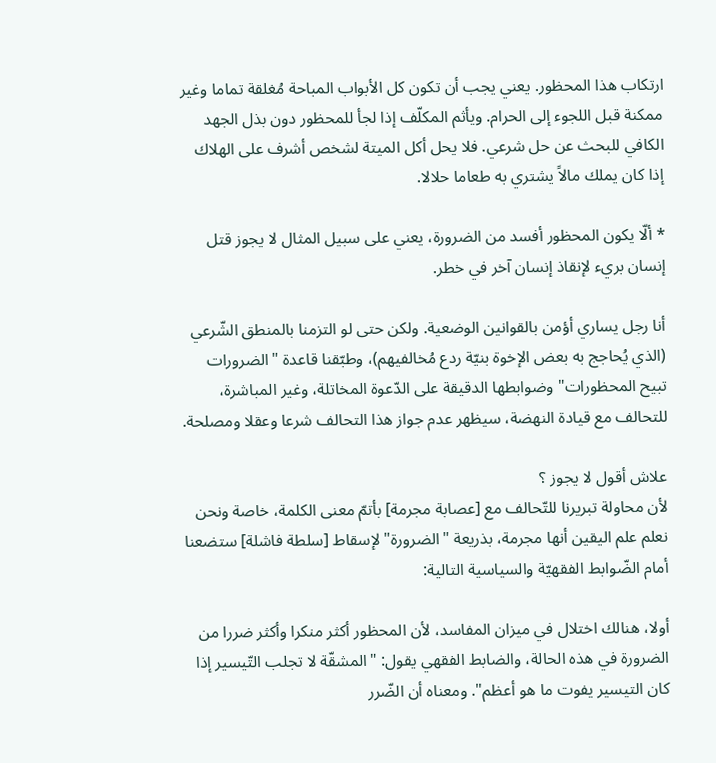ارتكاب هذا المحظور. يعني يجب أن تكون كل الأبواب المباحة مُغلقة تماما وغير ممكنة قبل اللجوء إلى الحرام. ويأثم المكلّف إذا لجأ للمحظور دون بذل الجهد الكافي للبحث عن حل شرعي. فلا يحل أكل الميتة لشخص أشرف على الهلاك إذا كان يملك مالاً يشتري به طعاما حلالا.

* ألّا يكون المحظور أفسد من الضرورة، يعني على سبيل المثال لا يجوز قتل إنسان بريء لإنقاذ إنسان آخر في خطر.

أنا رجل يساري أؤمن بالقوانين الوضعية. ولكن حتى لو التزمنا بالمنطق الشّرعي (الذي يُحاجج به بعض الإخوة بنيّة ردع مُخالفيهم)، وطبّقنا قاعدة "الضرورات تبيح المحظورات" وضوابطها الدقيقة على الدّعوة المخاتلة، وغير المباشرة، للتحالف مع قيادة النهضة، سيظهر عدم جواز هذا التحالف شرعا وعقلا ومصلحة.

علاش أقول لا يجوز ؟
لأن محاولة تبريرنا للتّحالف مع [عصابة مجرمة] بأتمّ معنى الكلمة، خاصة ونحن نعلم علم اليقين أنها مجرمة، بذريعة "الضرورة" لإسقاط [سلطة فاشلة] ستضعنا أمام الضّوابط الفقهيّة والسياسية التالية:

أولا، هنالك اختلال في ميزان المفاسد، لأن المحظور أكثر منكرا وأكثر ضررا من الضرورة في هذه الحالة، والضابط الفقهي يقول: "المشقّة لا تجلب التّيسير إذا كان التيسير يفوت ما هو أعظم". ومعناه أن الضّرر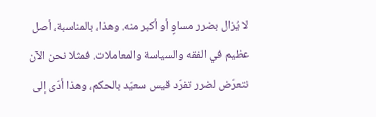لا يُزال بضرر مساوٍ أو أكبر منه. وهذا، بالمناسبة، أصل عظيم في الفقه والسياسة والمعاملات. فمثلا نحن الآن نتعرّض لضرر تفرّد قيس سعيّد بالحكم، وهذا أدّى إلى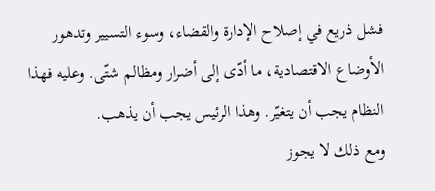فشل ذريع في إصلاح الإدارة والقضاء، وسوء التسيير وتدهور الأوضاع الاقتصادية، ما أدّى إلى أضرار ومظالم شتّى. وعليه فهذا النظام يجب أن يتغيّر. وهذا الرئيس يجب أن يذهب.
ومع ذلك لا يجوز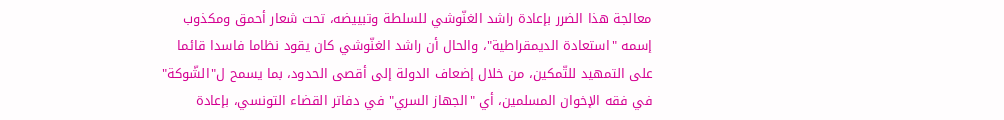معالجة هذا الضرر بإعادة راشد الغنّوشي للسلطة وتبييضه، تحت شعار أحمق ومكذوب إسمه "استعادة الديمقراطية"، والحال أن راشد الغنّوشي كان يقود نظاما فاسدا قائما على التمهيد للتّمكين، من خلال إضعاف الدولة إلى أقصى الحدود، بما يسمح ل"الشّوكة" في فقه الإخوان المسلمين، أي "الجهاز السري" في دفاتر القضاء التونسي، بإعادة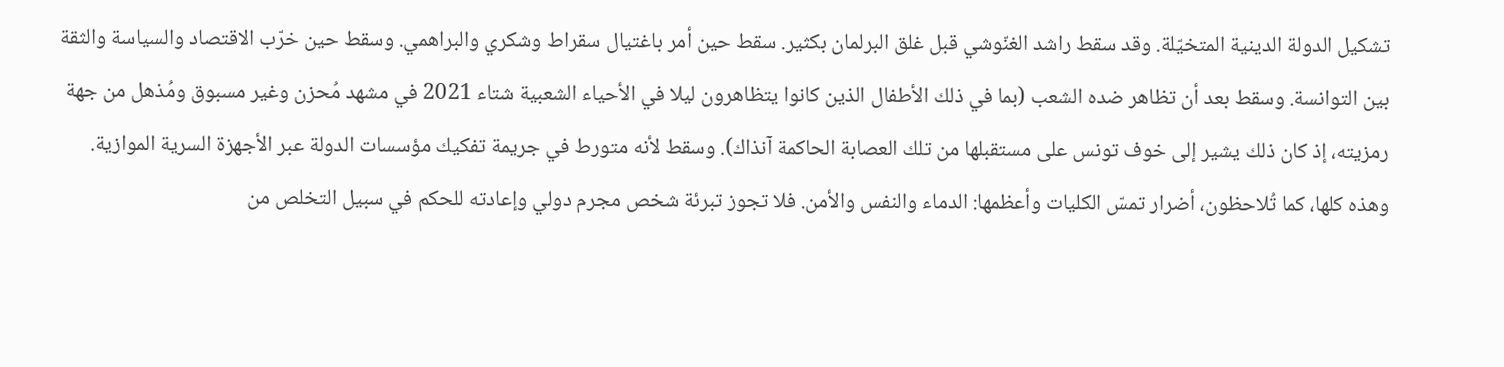تشكيل الدولة الدينية المتخيّلة. وقد سقط راشد الغنّوشي قبل غلق البرلمان بكثير. سقط حين أمر باغتيال سقراط وشكري والبراهمي. وسقط حين خرّب الاقتصاد والسياسة والثقة بين التوانسة. وسقط بعد أن تظاهر ضده الشعب (بما في ذلك الأطفال الذين كانوا يتظاهرون ليلا في الأحياء الشعبية شتاء 2021 في مشهد مُحزن وغير مسبوق ومُذهل من جهة رمزيته، إذ كان ذلك يشير إلى خوف تونس على مستقبلها من تلك العصابة الحاكمة آنذاك). وسقط لأنه متورط في جريمة تفكيك مؤسسات الدولة عبر الأجهزة السرية الموازية.
وهذه كلها، كما تُلاحظون، أضرار تمسّ الكليات وأعظمها: الدماء والنفس والأمن. فلا تجوز تبرئة شخص مجرم دولي وإعادته للحكم في سبيل التخلص من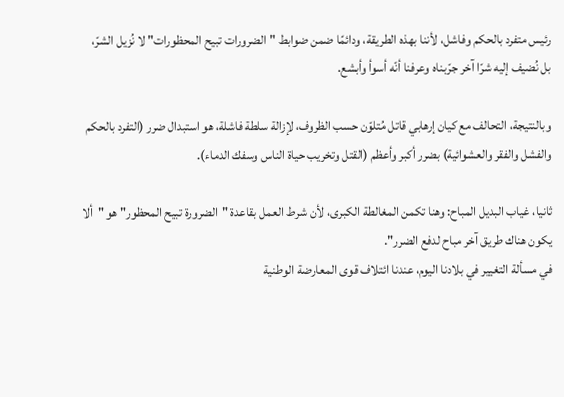رئيس متفرد بالحكم وفاشل، لأننا بهذه الطريقة، ودائمًا ضمن ضوابط "الضرورات تبيح المحظورات" لا نُزيل الشرّ، بل نُضيف إليه شرّا آخر جرّبناه وعرفنا أنّه أسوأ وأبشع.

وبالنتيجة، التحالف مع كيان إرهابي قاتل مُتلوّن حسب الظروف، لإزالة سلطة فاشلة، هو استبدال ضرر (التفرد بالحكم والفشل والفقر والعشوائية) بضرر أكبر وأعظم (القتل وتخريب حياة الناس وسفك الدماء).

ثانيا، غياب البديل المباح: وهنا تكمن المغالطة الكبرى، لأن شرط العمل بقاعدة "الضرورة تبيح المحظور" هو "ألا يكون هناك طريق آخر مباح لدفع الضرر".
في مسألة التغيير في بلادنا اليوم، عندنا ائتلاف قوى المعارضة الوطنية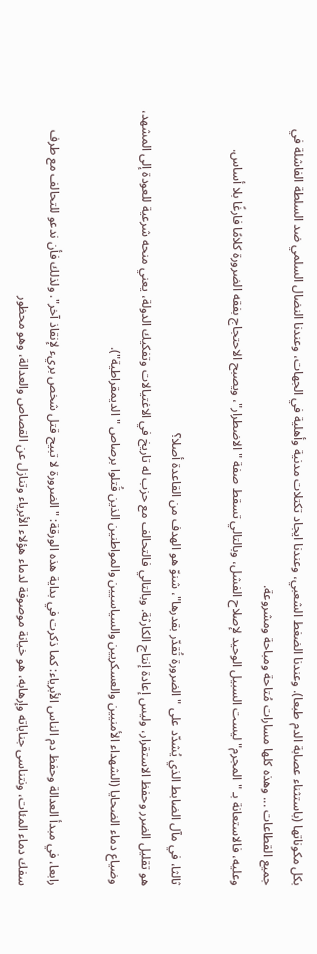بكل مكوناتها (باستثناء عصابة الدم طبعا). وعندنا الضغط الشعبي، وعندنا ايجاد تكتلات مدنية وأهلية في الجهات، وعندنا النضال السلمي ضد السلطة الفاشلة في جميع القطاعات ... وهذه كلها مسارات مُتاحة ومباحة ومشروعة.
وعليه، فالاستعانة بـ "المجرم" ليست السبيل الوحيد لإصلاح الفشل، وبالتالي تسقط صفة "الاضطرار"، ويصبح الاحتجاج بفقه الضرورة كلامًا فارغًا بلا أساس.

ثالثا، في مآل الضابط الذي يُشدّد على "الضرورة تُقدّر بقدرها"، شنوّ هو الهدف من القاعدة أصلا؟
هو تقليل الضرر وحفظ الاستقرار، وليس إعادة إنتاج الكارثة. وبالتالي فالتحالف مع حزب له تاريخ في الاغتيالات وتفكيك الدولة، يعني منحه شرعية للعودة إلى المشهد، وضياع دماء الضحايا (الشهداء الأمنيين والعسكريين والسياسيين والمواطنين الذين قُتلوا برصاص "الديمقراطية").

رابعا، في مبدأ العدالة وحفظ دم الناس الأبرياء: كما ذكرت في بداية هذه الورقة: "الضرورة لا تبيح قتل شخص بريء لإنقاذ آخر". ولذلك فأن ندعو للتحالف مع طرف سفك دماء المئات، ونتناسى جناياته وإرهابه، هو خيانة موصوفة لدماء هؤلاء الأبرياء وتنازل عن القصاص والعدالة، وهو محظور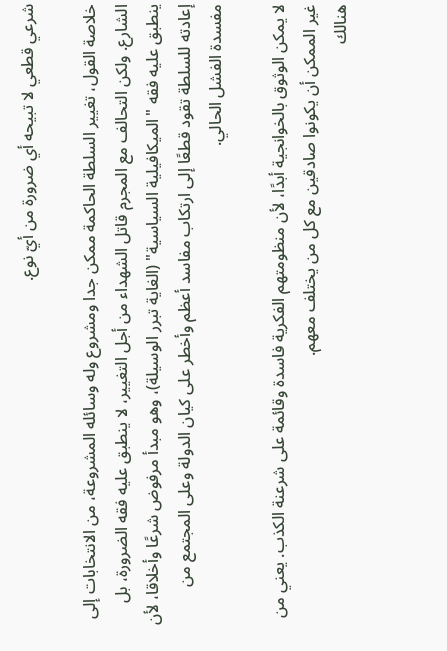شرعي قطعي لا تبيحه أي ضرورة من أيّ نوع.

خلاصة القول، تغيير السلطة الحاكمة ممكن جدا ومشروع وله وسائله المشروعة، من الانتخابات إلى الشارع. ولكن التحالف مع المجرم قاتل الشهداء من أجل التغيير، لا ينطبق عليه فقه الضرورة، بل ينطبق عليه فقه "الميكافيلية السياسية" (الغاية تبرر الوسيلة)، وهو مبدأ مرفوض شرعًا وأخلاقا، لأن إعادته للسلطة تقود قطعًا إلى ارتكاب مفاسد أعظم وأخطر على كيان الدولة وعلى المجتمع من مفسدة الفشل الحالي.

لا يمكن الوثوق بالخوانجية أبدًا، لأن منظومتهم الفكرية فاسدة وقائمة على شرعنة الكذب. يعني من غير الممكن أن يكونوا صادقين مع كل من يختلف معهم.
هنالك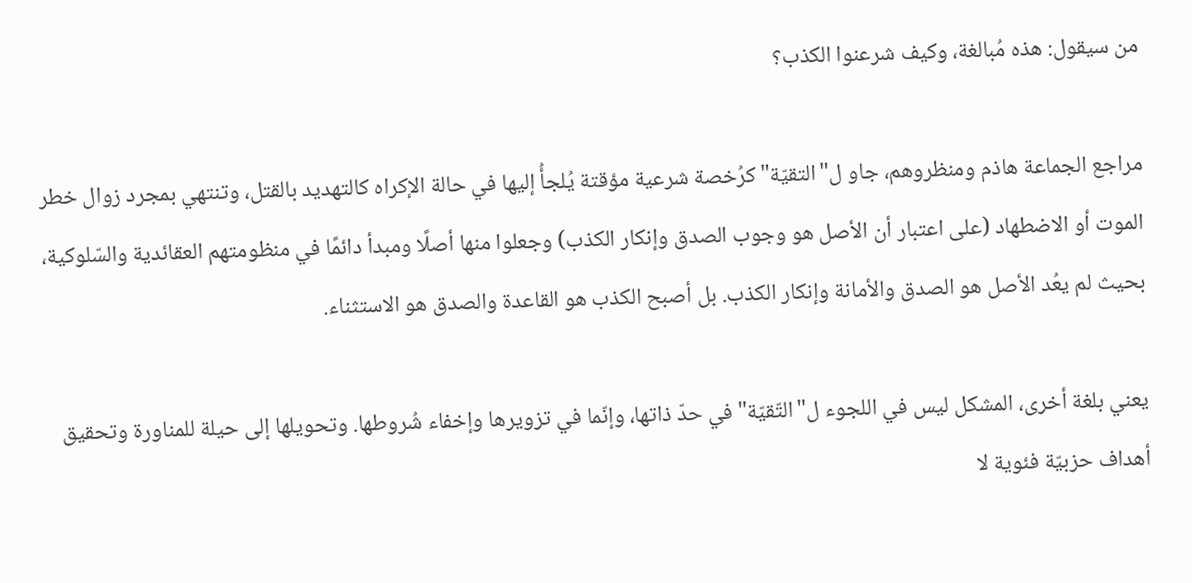من سيقول: هذه مُبالغة، وكيف شرعنوا الكذب؟

مراجع الجماعة هاذم ومنظروهم، جاو ل"التقيّة" كرُخصة شرعية مؤقتة يُلجأُ إليها في حالة الإكراه كالتهديد بالقتل، وتنتهي بمجرد زوال خطر الموت أو الاضطهاد (على اعتبار أن الأصل هو وجوب الصدق وإنكار الكذب) وجعلوا منها أصلًا ومبدأ دائمًا في منظومتهم العقائدية والسّلوكية، بحيث لم يعُد الأصل هو الصدق والأمانة وإنكار الكذب. بل أصبح الكذب هو القاعدة والصدق هو الاستثناء.

يعني بلغة أخرى، المشكل ليس في اللجوء ل"التّقيّة" في حدّ ذاتها، وإنّما في تزويرها وإخفاء شُروطها. وتحويلها إلى حيلة للمناورة وتحقيق أهداف حزبيّة فئوية لا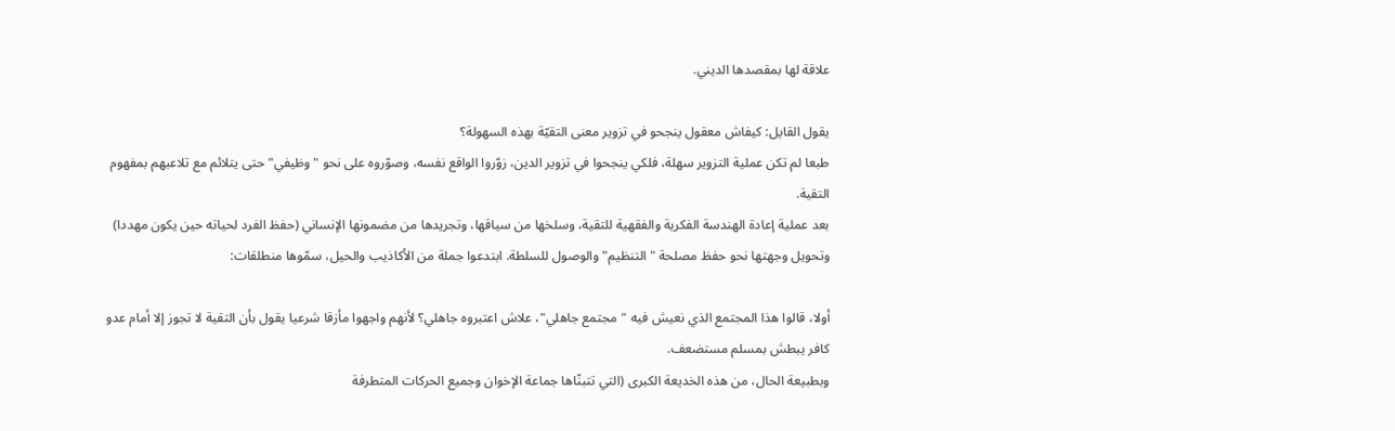علاقة لها بمقصدها الديني.

يقول القايل: كيفاش معقول ينجحو في تزوير معنى التقيّة بهذه السهولة؟
طبعا لم تكن عملية التزوير سهلة، فلكي ينجحوا في تزوير الدين، زوّروا الواقع نفسه، وصوّروه على نحو "وظيفي" حتى يتلائم مع تلاعبهم بمفهوم التقية.
بعد عملية إعادة الهندسة الفكرية والفقهية للتقية، وسلخها من سياقها، وتجريدها من مضمونها الإنساني (حفظ الفرد لحياته حين يكون مهددا) وتحويل وجهتها نحو حفظ مصلحة "التنظيم" والوصول للسلطة. ابتدعوا جملة من الأكاذيب والحيل، سمّوها منطلقات:

أولا، قالوا هذا المجتمع الذي نعيش فيه "مجتمع جاهلي"، علاش اعتبروه جاهلي؟ لأنهم واجهوا مأزقا شرعيا يقول بأن التقية لا تجوز إلا أمام عدو كافر يبطش بمسلم مستضعف.
وبطبيعة الحال، من هذه الخديعة الكبرى (التي تتبنّاها جماعة الإخوان وجميع الحركات المتطرفة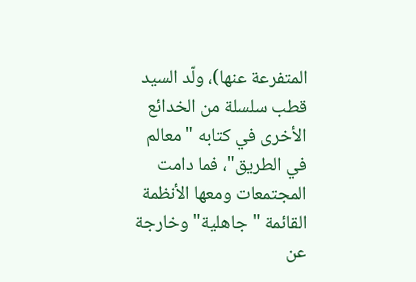المتفرعة عنها)، ولّد السيد قطب سلسلة من الخدائع الأخرى في كتابه "معالم في الطريق"، فما دامت المجتمعات ومعها الأنظمة القائمة "جاهلية" وخارجة عن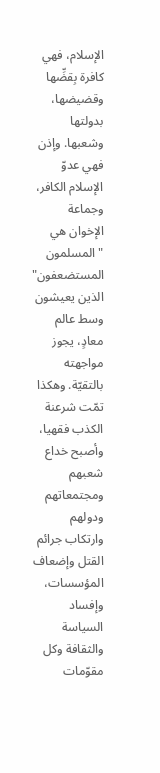الإسلام، فهي كافرة بِقضِّها وقضيضها، بدولتها وشعبها. وإذن فهي عدوّ الإسلام الكافر، وجماعة الإخوان هي "المسلمون المستضعفون" الذين يعيشون وسط عالم معادٍ، يجوز مواجهته بالتقيّة. وهكذا تمّت شرعنة الكذب فقهيا، وأصبح خداع شعبهم ومجتمعاتهم ودولهم وارتكاب جرائم القتل وإضعاف المؤسسات، وإفساد السياسة والثقافة وكل مقوّمات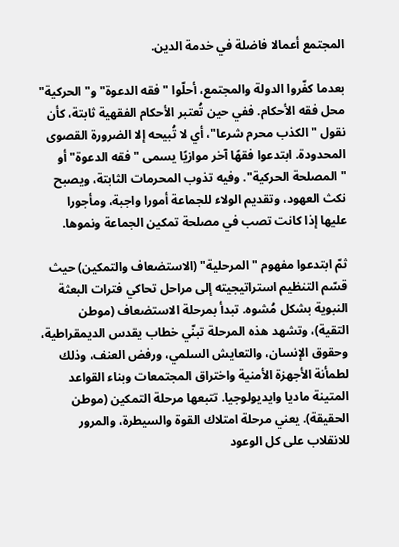المجتمع أعمالا فاضلة في خدمة الدين.

بعدما كفّروا الدولة والمجتمع، أحلّوا "فقه الدعوة" و"الحركية" محل فقه الأحكام. ففي حين تُعتبر الأحكام الفقهية ثابتة، كأن نقول "الكذب محرم شرعا"، أي لا تُبيحه إلا الضرورة القصوى المحدودة. ابتدعوا فقهًا آخر موازيًا يسمى "فقه الدعوة" أو "المصلحة الحركية". وفيه تذوب المحرمات الثابتة، ويصبح نكث العهود، وتقديم الولاء للجماعة أمورا واجبة، ومأجورا عليها إذا كانت تصب في مصلحة تمكين الجماعة ونموها.

ثمّ ابتدعوا مفهوم "المرحلية" (الاستضعاف والتمكين) حيث قسّم التنظيم استراتيجيته إلى مراحل تحاكي فترات البعثة النبوية بشكل مُشوه. تبدأ بمرحلة الاستضعاف (موطن التقية)، وتشهد هذه المرحلة تبنّي خطاب يقدس الديمقراطية، وحقوق الإنسان، والتعايش السلمي، ورفض العنف، وذلك لطمأنة الأجهزة الأمنية واختراق المجتمعات وبناء القواعد المتينة ماديا وايديولوجيا. تتبعها مرحلة التمكين (موطن الحقيقة). يعني مرحلة امتلاك القوة والسيطرة، والمرور للانقلاب على كل الوعود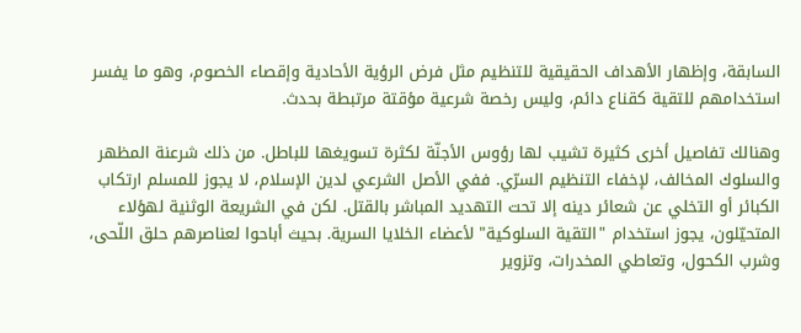السابقة، وإظهار الأهداف الحقيقية للتنظيم مثل فرض الرؤية الأحادية وإقصاء الخصوم، وهو ما يفسر استخدامهم للتقية كقناع دائم، وليس رخصة شرعية مؤقتة مرتبطة بحدث.

وهنالك تفاصيل أخرى كثيرة تشيب لها رؤوس الأجنّة لكثرة تسويغها للباطل. من ذلك شرعنة المظهر والسلوك المخالف، لإخفاء التنظيم السرّي. ففي الأصل الشرعي لدين الإسلام، لا يجوز للمسلم ارتكاب الكبائر أو التخلي عن شعائر دينه إلا تحت التهديد المباشر بالقتل. لكن في الشريعة الوثنية لهؤلاء المتحيّلون، يجوز استخدام "التقية السلوكية" لأعضاء الخلايا السرية. بحيث أباحوا لعناصرهم حلق اللّحى، وشرب الكحول، وتعاطي المخدرات، وتزوير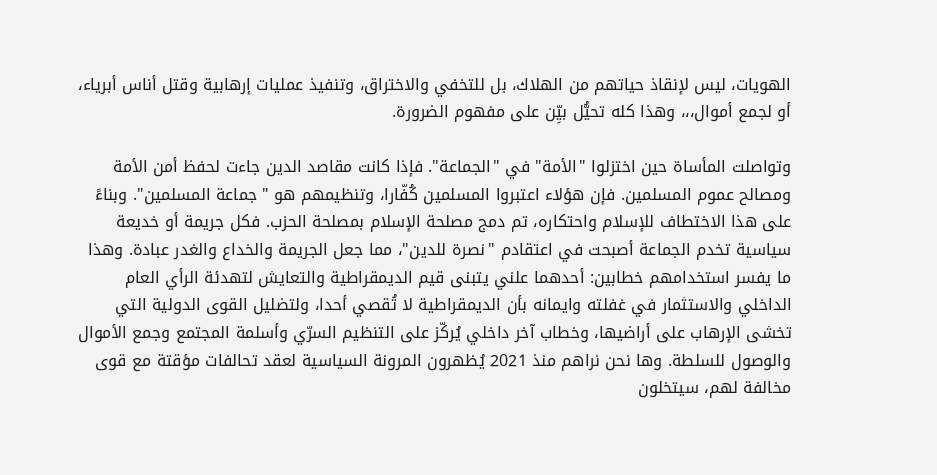الهويات، ليس لإنقاذ حياتهم من الهلاك، بل للتخفي والاختراق، وتنفيذ عمليات إرهابية وقتل أناس أبرياء، أو لجمع أموال،،، وهذا كله تحيُّل بيِّن على مفهوم الضرورة.

وتواصلت المأساة حين اختزلوا "الأمة" في "الجماعة". فإذا كانت مقاصد الدين جاءت لحفظ أمن الأمة ومصالح عموم المسلمين. فإن هؤلاء اعتبروا المسلمين كُفّارا، وتنظيمهم هو "جماعة المسلمين". وبناءً على هذا الاختطاف للإسلام واحتكاره، تم دمج مصلحة الإسلام بمصلحة الحزب. فكل جريمة أو خديعة سياسية تخدم الجماعة أصبحت في اعتقادم "نصرة للدين"، مما جعل الجريمة والخداع والغدر عبادة. وهذا ما يفسر استخدامهم خطابين: أحدهما علني يتبنى قيم الديمقراطية والتعايش لتهدئة الرأي العام الداخلي والاستثمار في غفلته وايمانه بأن الديمقراطية لا تُقصي أحدا، ولتضليل القوى الدولية التي تخشى الإرهاب على أراضيها، وخطاب آخر داخلي يُركّز على التنظيم السرّي وأسلمة المجتمع وجمع الأموال والوصول للسلطة. وها نحن نراهم منذ 2021 يُظهرون المرونة السياسية لعقد تحالفات مؤقتة مع قوى مخالفة لهم، سيتخلون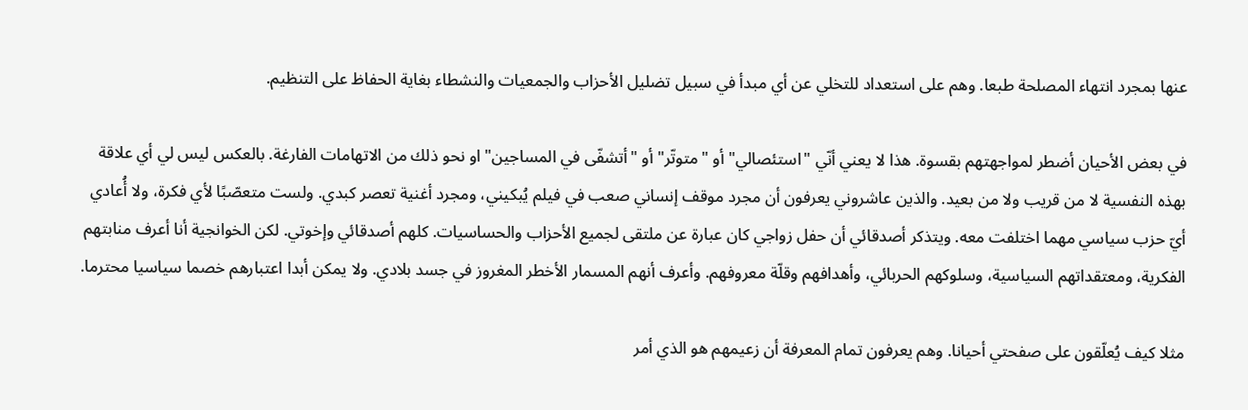عنها بمجرد انتهاء المصلحة طبعا. وهم على استعداد للتخلي عن أي مبدأ في سبيل تضليل الأحزاب والجمعيات والنشطاء بغاية الحفاظ على التنظيم.

في بعض الأحيان أضطر لمواجهتهم بقسوة. هذا لا يعني أنّي "استئصالي" أو "متوتّر" أو "أتشفّى في المساجين" او نحو ذلك من الاتهامات الفارغة. بالعكس ليس لي أي علاقة بهذه النفسية لا من قريب ولا من بعيد. والذين عاشروني يعرفون أن مجرد موقف إنساني صعب في فيلم يُبكيني، ومجرد أغنية تعصر كبدي. ولست متعصّبًا لأي فكرة، ولا أُعادي أيّ حزب سياسي مهما اختلفت معه. ويتذكر أصدقائي أن حفل زواجي كان عبارة عن ملتقى لجميع الأحزاب والحساسيات. كلهم أصدقائي وإخوتي. لكن الخوانجية أنا أعرف منابتهم الفكرية، ومعتقداتهم السياسية، وسلوكهم الحربائي، وأهدافهم وقلّة معروفهم. وأعرف أنهم المسمار الأخطر المغروز في جسد بلادي. ولا يمكن أبدا اعتبارهم خصما سياسيا محترما.

مثلا كيف يُعلّقون على صفحتي أحيانا. وهم يعرفون تمام المعرفة أن زعيمهم هو الذي أمر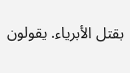بقتل الأبرياء. يقولون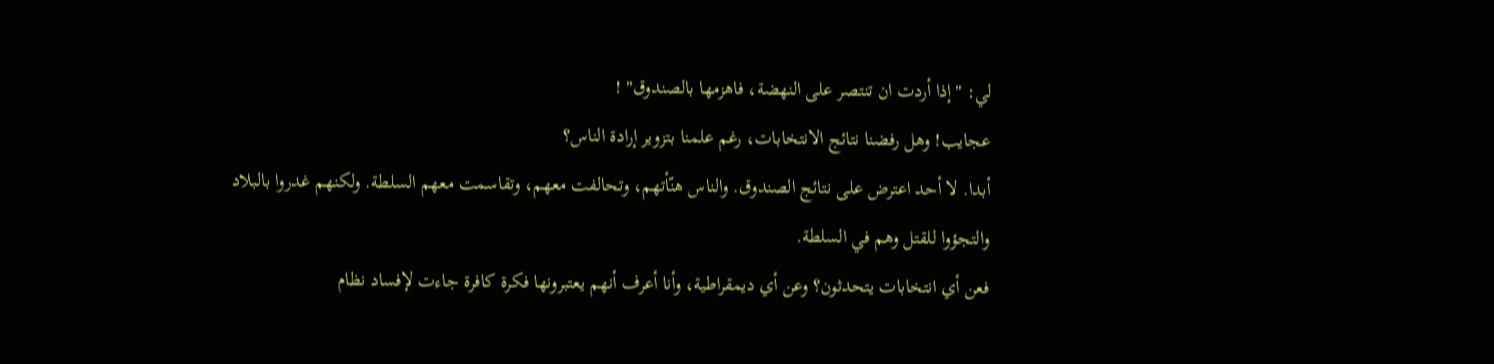لي: "إذا أردت ان تنتصر على النهضة، فاهزمها بالصندوق" !
عجايب! وهل رفضنا نتائج الانتخابات، رغم علمنا بتزوير إرادة الناس؟
أبدا. لا أحد اعترض على نتائج الصندوق. والناس هنّأتهم، وتحالفت معهم، وتقاسمت معهم السلطة. ولكنهم غدروا بالبلاد والتجؤوا للقتل وهم في السلطة.
فعن أي انتخابات يتحدثون؟ وعن أي ديمقراطية، وأنا أعرف أنهم يعتبرونها فكرة كافرة جاءت لإفساد نظام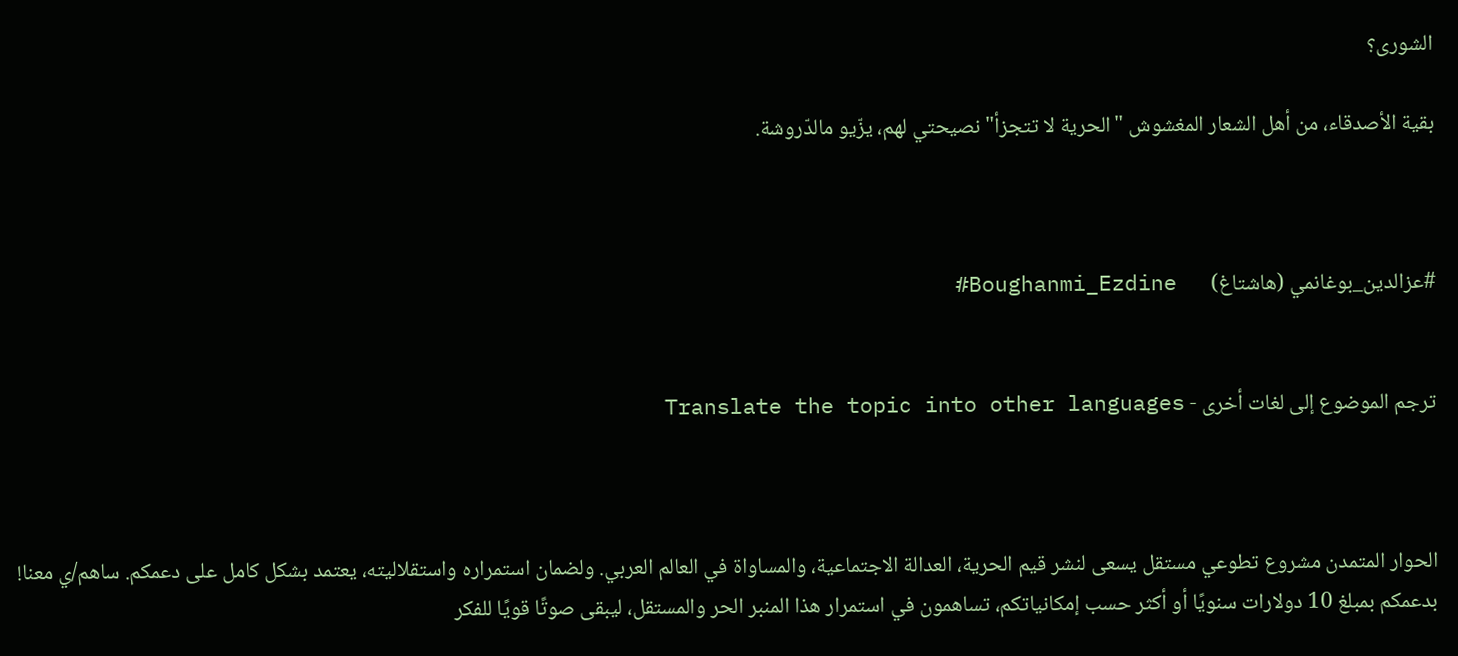الشورى؟

بقية الأصدقاء، من أهل الشعار المغشوش "الحرية لا تتجزأ" نصيحتي لهم، يزّيو مالدّروشة.



#عزالدين_بوغانمي (هاشتاغ)       Boughanmi_Ezdine#


ترجم الموضوع إلى لغات أخرى - Translate the topic into other languages



الحوار المتمدن مشروع تطوعي مستقل يسعى لنشر قيم الحرية، العدالة الاجتماعية، والمساواة في العالم العربي. ولضمان استمراره واستقلاليته، يعتمد بشكل كامل على دعمكم. ساهم/ي معنا! بدعمكم بمبلغ 10 دولارات سنويًا أو أكثر حسب إمكانياتكم، تساهمون في استمرار هذا المنبر الحر والمستقل، ليبقى صوتًا قويًا للفكر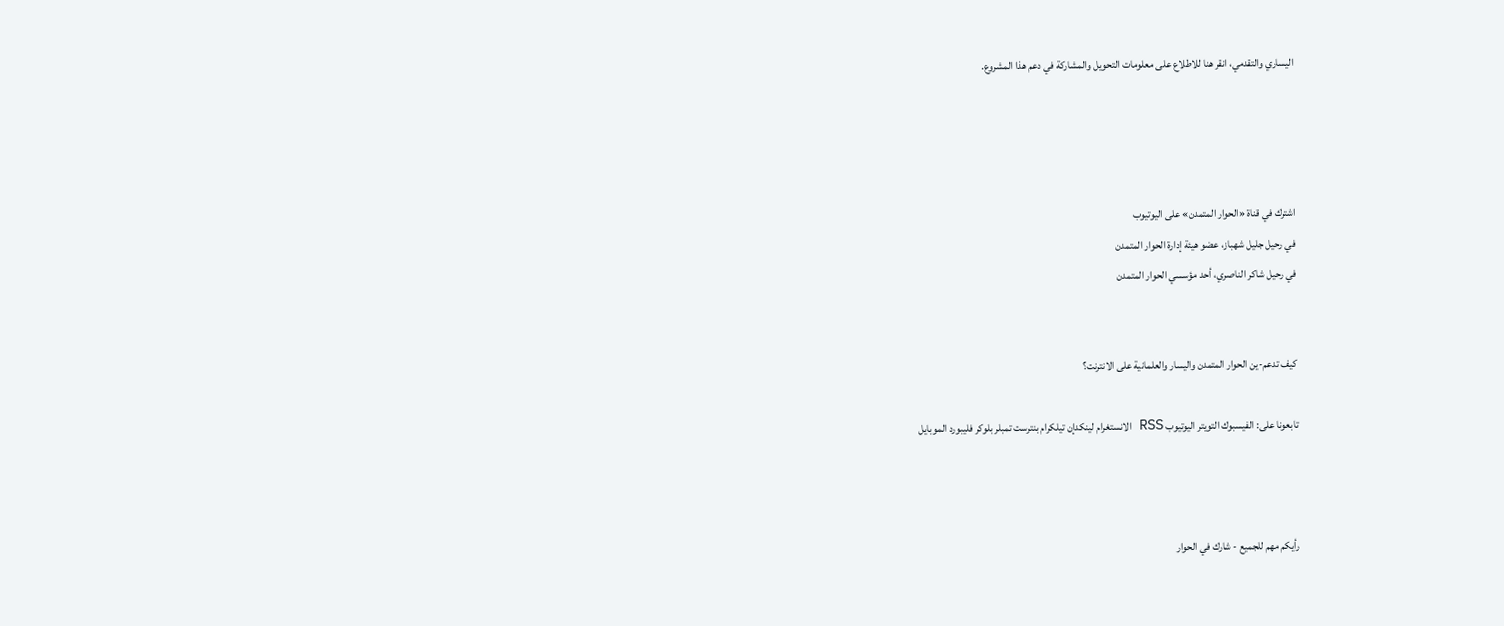اليساري والتقدمي، انقر هنا للاطلاع على معلومات التحويل والمشاركة في دعم هذا المشروع.




اشترك في قناة «الحوار المتمدن» على اليوتيوب
في رحيل جليل شهباز، عضو هيئة إدارة الحوار المتمدن
في رحيل شاكر الناصري، أحد مؤسسي الحوار المتمدن


كيف تدعم-ين الحوار المتمدن واليسار والعلمانية على الانترنت؟

تابعونا على: الفيسبوك التويتر اليوتيوب RSS الانستغرام لينكدإن تيلكرام بنترست تمبلر بلوكر فليبورد الموبايل



رأيكم مهم للجميع - شارك في الحوار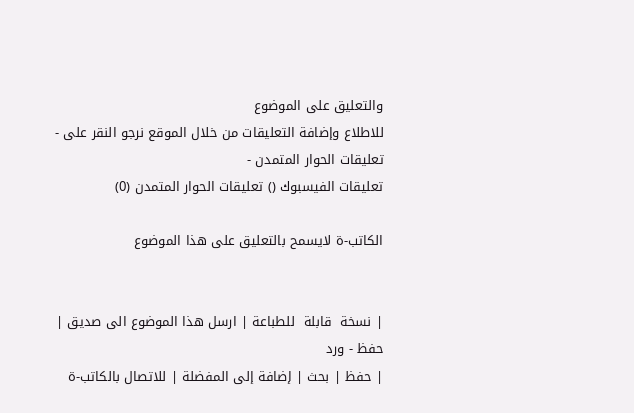والتعليق على الموضوع
للاطلاع وإضافة التعليقات من خلال الموقع نرجو النقر على - تعليقات الحوار المتمدن -
تعليقات الفيسبوك () تعليقات الحوار المتمدن (0)

الكاتب-ة لايسمح بالتعليق على هذا الموضوع


| نسخة  قابلة  للطباعة | ارسل هذا الموضوع الى صديق | حفظ - ورد
| حفظ | بحث | إضافة إلى المفضلة | للاتصال بالكاتب-ة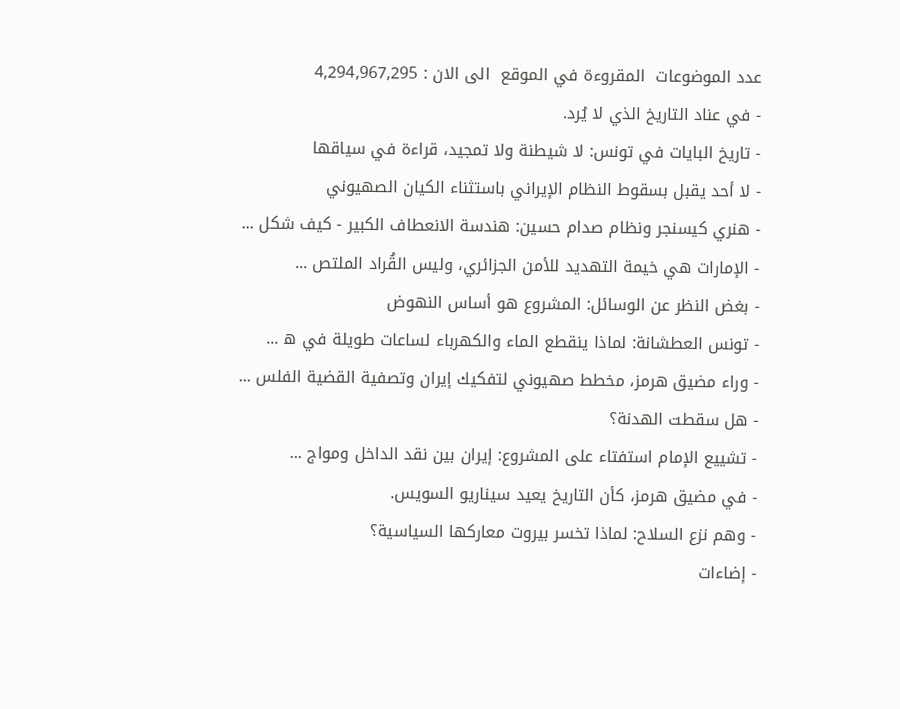عدد الموضوعات  المقروءة في الموقع  الى الان : 4,294,967,295
- في عناد التاريخ الذي لا يُرد.
- تاريخ البايات في تونس: لا شيطنة ولا تمجيد، قراءة في سياقها
- لا أحد يقبل بسقوط النظام الإيراني باستثناء الكيان الصهيوني
- هنري كيسنجر ونظام صدام حسين: هندسة الانعطاف الكبير - كيف شكل ...
- الإمارات هي خيمة التهديد للأمن الجزائري، وليس القُراد الملتص ...
- بغض النظر عن الوسائل: المشروع هو أساس النهوض
- تونس العطشانة: لماذا ينقطع الماء والكهرباء لساعات طويلة في ه ...
- وراء مضيق هرمز، مخطط صهيوني لتفكيك إيران وتصفية القضية الفلس ...
- هل سقطت الهدنة؟
- تشييع الإمام استفتاء على المشروع: إيران بين نقد الداخل ومواج ...
- في مضيق هرمز، كأن التاريخ يعيد سيناريو السويس.
- وهم نزع السلاح: لماذا تخسر بيروت معاركها السياسية؟
- إضاءات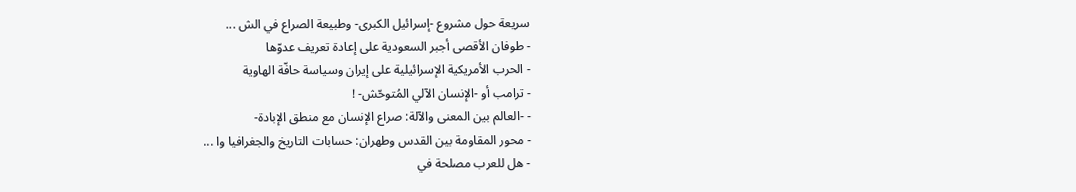سريعة حول مشروع -إسرائيل الكبرى- وطبيعة الصراع في الش ...
- طوفان الأقصى أجبر السعودية على إعادة تعريف عدوّها
- الحرب الأمريكية الإسرائيلية على إيران وسياسة حافّة الهاوية
- ترامب أو -الإنسان الآلي المُتوحّش- !
- -العالم بين المعنى والآلة: صراع الإنسان مع منطق الإبادة-
- محور المقاومة بين القدس وطهران: حسابات التاريخ والجغرافيا وا ...
- هل للعرب مصلحة في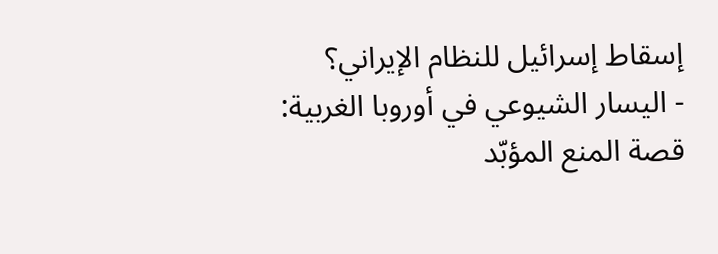إسقاط إسرائيل للنظام الإيراني؟
- اليسار الشيوعي في أوروبا الغربية: قصة المنع المؤبّد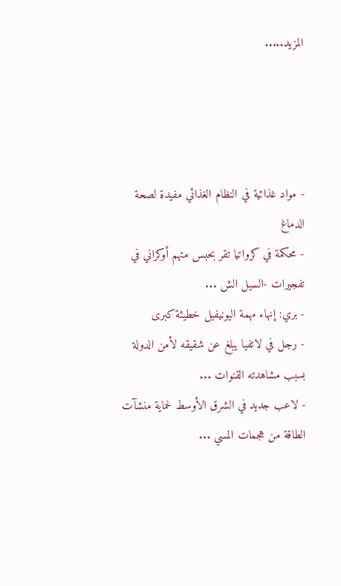المزيد.....




- مواد غذائية في النظام الغذائي مفيدة لصحة الدماغ
- محكمة في كرواتيا تقر بحبس متهم أوكراني في تفجيرات -السيل الش ...
- بري: إنهاء مهمة اليونيفيل خطيئة كبرى
- رجل في لاتفيا يبلغ عن شقيقه لأمن الدولة بسبب مشاهدته القنوات ...
- لاعب جديد في الشرق الأوسط لحماية منشآت الطاقة من هجمات المسي ...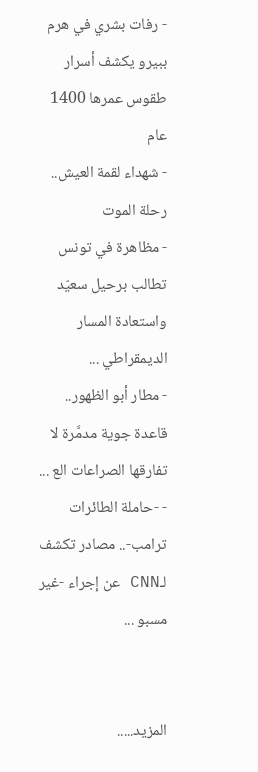- رفات بشري في هرم ببيرو يكشف أسرار طقوس عمرها 1400 عام
- شهداء لقمة العيش.. رحلة الموت
- مظاهرة في تونس تطالب برحيل سعيّد واستعادة المسار الديمقراطي ...
- مطار أبو الظهور.. قاعدة جوية مدمَّرة لا تفارقها الصراعات الع ...
- -حاملة الطائرات ترامب-.. مصادر تكشف لـCNN عن إجراء -غير مسبو ...


المزيد.....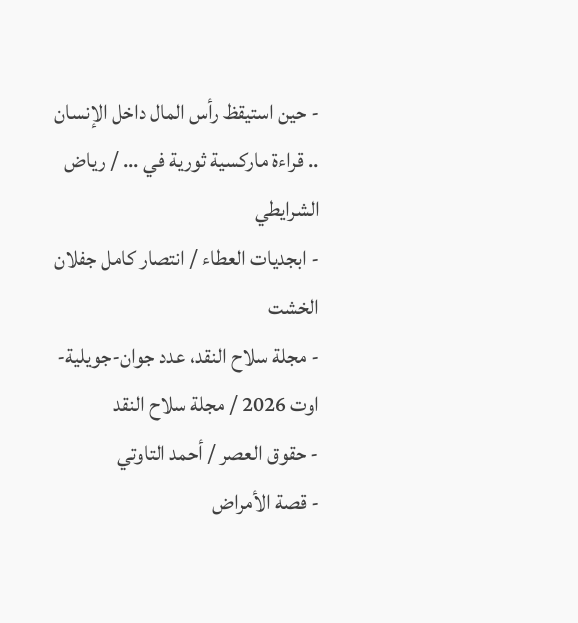- حين استيقظ رأس المال داخل الإنسان .. قراءة ماركسية ثورية في ... / رياض الشرايطي
- ابجديات العطاء / انتصار كامل جفلان الخشت
- مجلة سلاح النقد، عدد جوان-جويلية-اوت 2026 / مجلة سلاح النقد
- حقوق العصر / أحمد التاوتي
- قصة الأمراض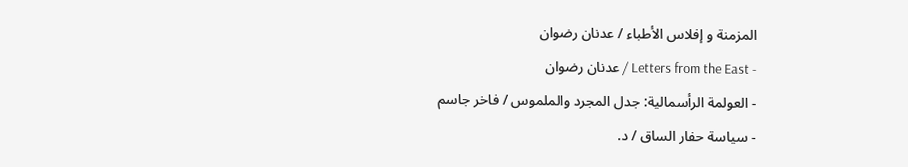المزمنة و إفلاس الأطباء / عدنان رضوان
- Letters from the East / عدنان رضوان
- العولمة الرأسمالية: جدل المجرد والملموس / فاخر جاسم
- سياسة حفار الساق / د.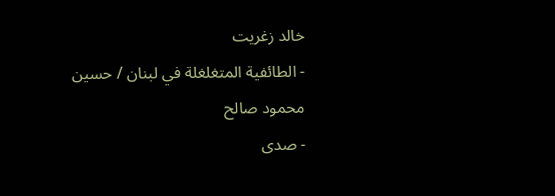خالد زغريت
- الطائفية المتغلغلة في لبنان / حسين محمود صالح
- صدى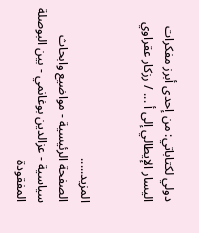دولي لكتاباتي: من إحدى أبرز مفكرات اليسار الإيطالي إلى أ ... / رزكار عقراوي


المزيد.....
الصفحة الرئيسية - مواضيع وابحاث سياسية - عزالدين بوغانمي - بين البوصلة المفقودة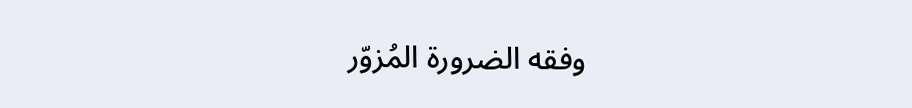وفقه الضرورة المُزوّر